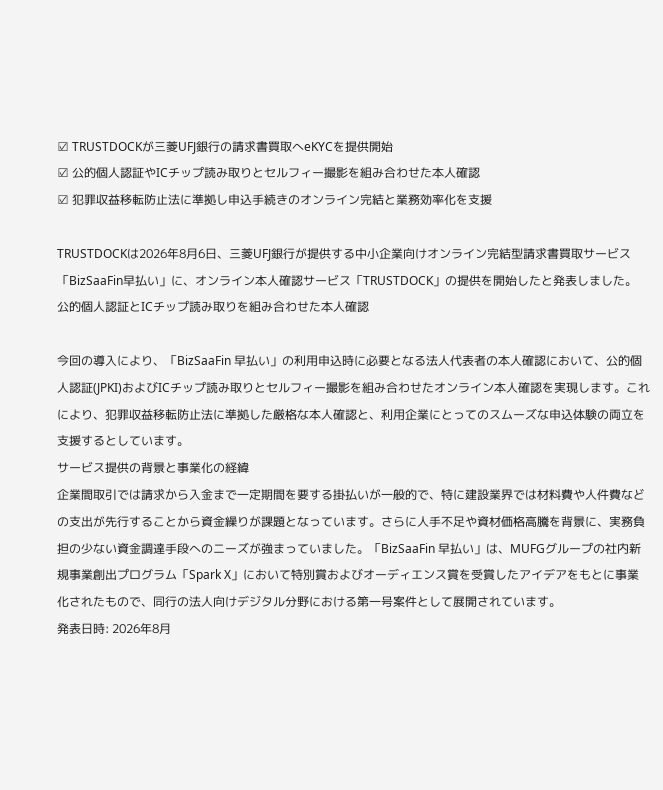☑ TRUSTDOCKが三菱UFJ銀行の請求書買取へeKYCを提供開始
☑ 公的個人認証やICチップ読み取りとセルフィー撮影を組み合わせた本人確認
☑ 犯罪収益移転防止法に準拠し申込手続きのオンライン完結と業務効率化を支援

TRUSTDOCKは2026年8月6日、三菱UFJ銀行が提供する中小企業向けオンライン完結型請求書買取サービス「BizSaaFin早払い」に、オンライン本人確認サービス「TRUSTDOCK」の提供を開始したと発表しました。
公的個人認証とICチップ読み取りを組み合わせた本人確認

今回の導入により、「BizSaaFin 早払い」の利用申込時に必要となる法人代表者の本人確認において、公的個人認証(JPKI)およびICチップ読み取りとセルフィー撮影を組み合わせたオンライン本人確認を実現します。これにより、犯罪収益移転防止法に準拠した厳格な本人確認と、利用企業にとってのスムーズな申込体験の両立を支援するとしています。
サービス提供の背景と事業化の経緯
企業間取引では請求から入金まで一定期間を要する掛払いが一般的で、特に建設業界では材料費や人件費などの支出が先行することから資金繰りが課題となっています。さらに人手不足や資材価格高騰を背景に、実務負担の少ない資金調達手段へのニーズが強まっていました。「BizSaaFin 早払い」は、MUFGグループの社内新規事業創出プログラム「Spark X」において特別賞およびオーディエンス賞を受賞したアイデアをもとに事業化されたもので、同行の法人向けデジタル分野における第一号案件として展開されています。
発表日時: 2026年8月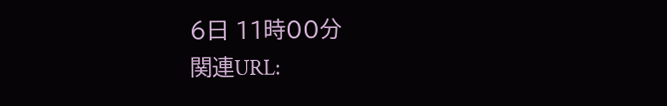6日 11時00分
関連URL: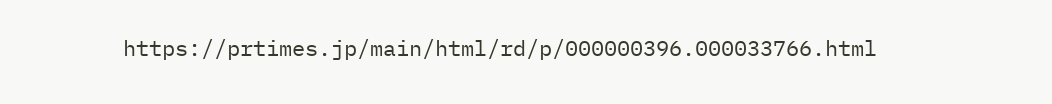https://prtimes.jp/main/html/rd/p/000000396.000033766.html